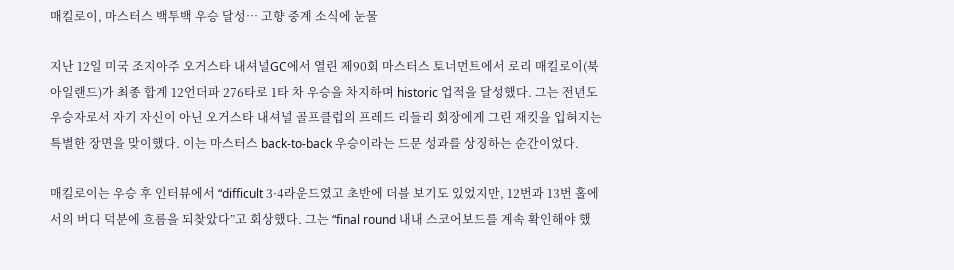매킬로이, 마스터스 백투백 우승 달성… 고향 중계 소식에 눈물

지난 12일 미국 조지아주 오거스타 내셔널GC에서 열린 제90회 마스터스 토너먼트에서 로리 매킬로이(북아일랜드)가 최종 합계 12언더파 276타로 1타 차 우승을 차지하며 historic 업적을 달성했다. 그는 전년도 우승자로서 자기 자신이 아닌 오거스타 내셔널 골프클럽의 프레드 리들리 회장에게 그린 재킷을 입혀지는 특별한 장면을 맞이했다. 이는 마스터스 back-to-back 우승이라는 드문 성과를 상징하는 순간이었다.

매킬로이는 우승 후 인터뷰에서 “difficult 3·4라운드였고 초반에 더블 보기도 있었지만, 12번과 13번 홀에서의 버디 덕분에 흐름을 되찾았다”고 회상했다. 그는 “final round 내내 스코어보드를 계속 확인해야 했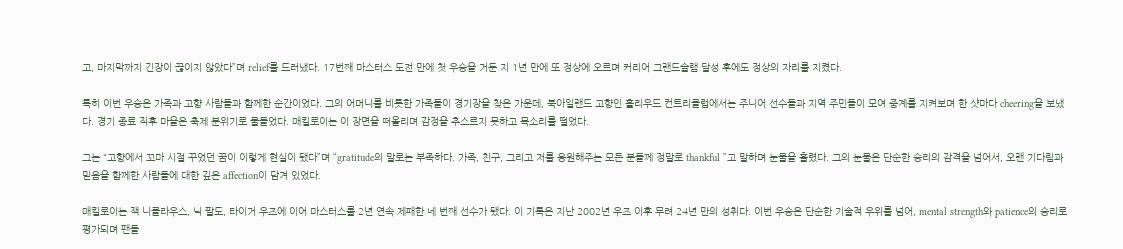고, 마지막까지 긴장이 끊이지 않았다”며 relief를 드러냈다. 17번째 마스터스 도전 만에 첫 우승을 거둔 지 1년 만에 또 정상에 오르며 커리어 그랜드슬램 달성 후에도 정상의 자리를 지켰다.

특히 이번 우승은 가족과 고향 사람들과 함께한 순간이었다. 그의 어머니를 비롯한 가족들이 경기장을 찾은 가운데, 북아일랜드 고향인 홀리우드 컨트리클럽에서는 주니어 선수들과 지역 주민들이 모여 중계를 지켜보며 한 샷마다 cheering을 보냈다. 경기 종료 직후 마을은 축제 분위기로 물들었다. 매킬로이는 이 장면을 떠올리며 감정을 추스르지 못하고 목소리를 떨었다.

그는 “고향에서 꼬마 시절 꾸었던 꿈이 이렇게 현실이 됐다”며 “gratitude의 말로는 부족하다. 가족, 친구, 그리고 저를 응원해주는 모든 분들께 정말로 thankful ”고 말하며 눈물을 흘렸다. 그의 눈물은 단순한 승리의 감격을 넘어서, 오랜 기다림과 믿음을 함께한 사람들에 대한 깊은 affection이 담겨 있었다.

매킬로이는 잭 니클라우스, 닉 팔도, 타이거 우즈에 이어 마스터스를 2년 연속 제패한 네 번째 선수가 됐다. 이 기록은 지난 2002년 우즈 이후 무려 24년 만의 성취다. 이번 우승은 단순한 기술적 우위를 넘어, mental strength와 patience의 승리로 평가되며 팬들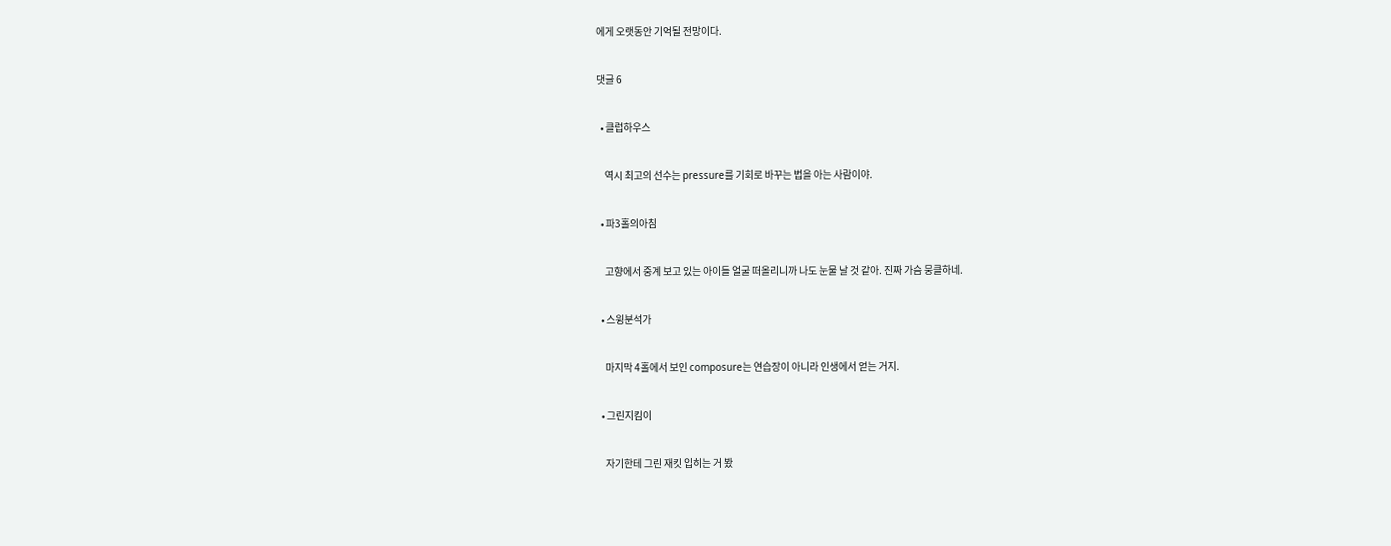에게 오랫동안 기억될 전망이다.

댓글 6

  • 클럽하우스

    역시 최고의 선수는 pressure를 기회로 바꾸는 법을 아는 사람이야.

  • 파3홀의아침

    고향에서 중계 보고 있는 아이들 얼굴 떠올리니까 나도 눈물 날 것 같아. 진짜 가슴 뭉클하네.

  • 스윙분석가

    마지막 4홀에서 보인 composure는 연습장이 아니라 인생에서 얻는 거지.

  • 그린지킴이

    자기한테 그린 재킷 입히는 거 봤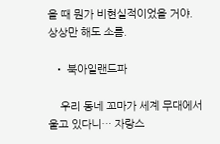을 때 뭔가 비현실적이었을 거야. 상상만 해도 소름.

  • 북아일랜드파

    우리 동네 꼬마가 세계 무대에서 울고 있다니… 자랑스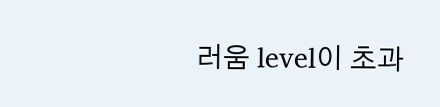러움 level이 초과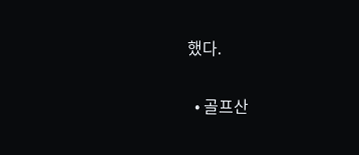했다.

  • 골프산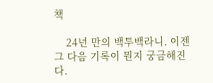책

    24년 만의 백투백라니. 이젠 그 다음 기록이 뭔지 궁금해진다.